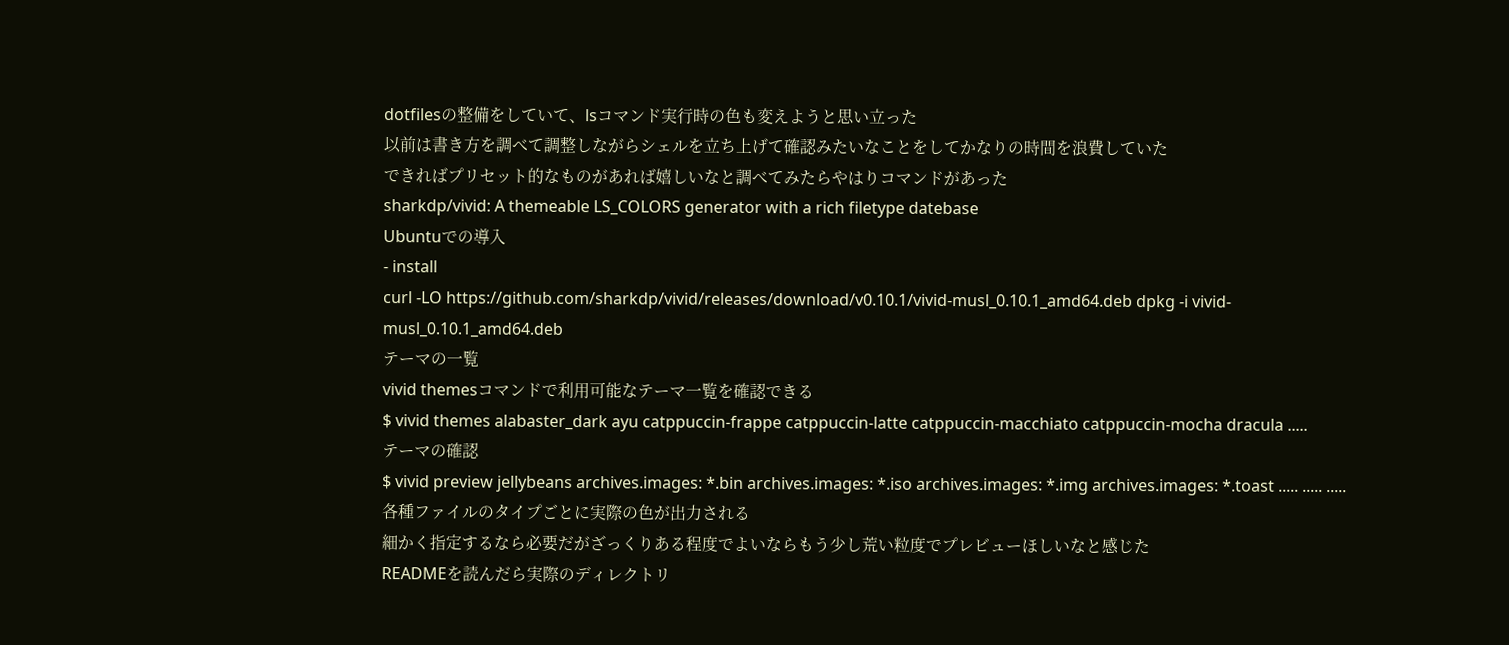dotfilesの整備をしていて、lsコマンド実行時の色も変えようと思い立った
以前は書き方を調べて調整しながらシェルを立ち上げて確認みたいなことをしてかなりの時間を浪費していた
できればプリセット的なものがあれば嬉しいなと調べてみたらやはりコマンドがあった
sharkdp/vivid: A themeable LS_COLORS generator with a rich filetype datebase
Ubuntuでの導入
- install
curl -LO https://github.com/sharkdp/vivid/releases/download/v0.10.1/vivid-musl_0.10.1_amd64.deb dpkg -i vivid-musl_0.10.1_amd64.deb
テーマの一覧
vivid themesコマンドで利用可能なテーマ一覧を確認できる
$ vivid themes alabaster_dark ayu catppuccin-frappe catppuccin-latte catppuccin-macchiato catppuccin-mocha dracula .....
テーマの確認
$ vivid preview jellybeans archives.images: *.bin archives.images: *.iso archives.images: *.img archives.images: *.toast ..... ..... .....
各種ファイルのタイプごとに実際の色が出力される
細かく指定するなら必要だがざっくりある程度でよいならもう少し荒い粒度でプレビューほしいなと感じた
READMEを読んだら実際のディレクトリ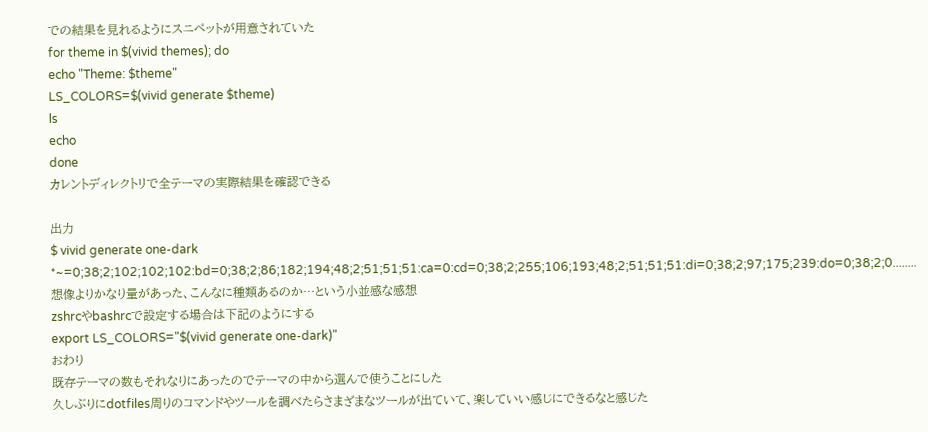での結果を見れるようにスニペットが用意されていた
for theme in $(vivid themes); do
echo "Theme: $theme"
LS_COLORS=$(vivid generate $theme)
ls
echo
done
カレントディレクトリで全テーマの実際結果を確認できる

出力
$ vivid generate one-dark *~=0;38;2;102;102;102:bd=0;38;2;86;182;194;48;2;51;51;51:ca=0:cd=0;38;2;255;106;193;48;2;51;51;51:di=0;38;2;97;175;239:do=0;38;2;0........
想像よりかなり量があった、こんなに種類あるのか…という小並感な感想
zshrcやbashrcで設定する場合は下記のようにする
export LS_COLORS="$(vivid generate one-dark)"
おわり
既存テーマの数もそれなりにあったのでテーマの中から選んで使うことにした
久しぶりにdotfiles周りのコマンドやツールを調べたらさまざまなツールが出ていて、楽していい感じにできるなと感じた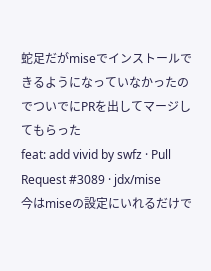蛇足だがmiseでインストールできるようになっていなかったのでついでにPRを出してマージしてもらった
feat: add vivid by swfz · Pull Request #3089 · jdx/mise
今はmiseの設定にいれるだけで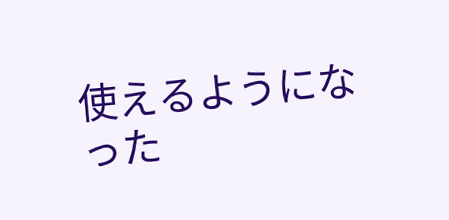使えるようになった